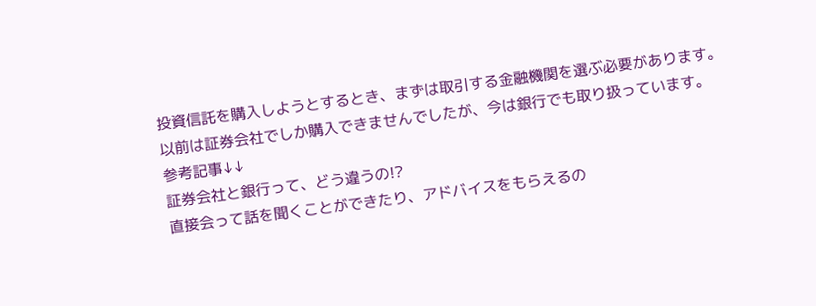投資信託を購入しようとするとき、まずは取引する金融機関を選ぶ必要があります。
以前は証券会社でしか購入できませんでしたが、今は銀行でも取り扱っています。
参考記事↓↓
証券会社と銀行って、どう違うの!?
直接会って話を聞くことができたり、アドバイスをもらえるの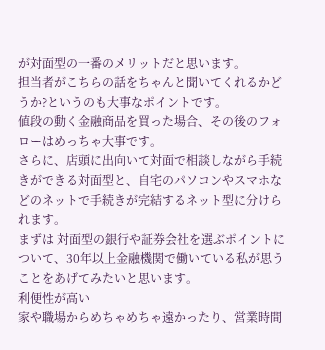が対面型の一番のメリットだと思います。
担当者がこちらの話をちゃんと聞いてくれるかどうか?というのも大事なポイントです。
値段の動く金融商品を買った場合、その後のフォローはめっちゃ大事です。
さらに、店頭に出向いて対面で相談しながら手続きができる対面型と、自宅のパソコンやスマホなどのネットで手続きが完結するネット型に分けられます。
まずは 対面型の銀行や証券会社を選ぶポイントについて、30年以上金融機関で働いている私が思うことをあげてみたいと思います。
利便性が高い
家や職場からめちゃめちゃ遠かったり、営業時間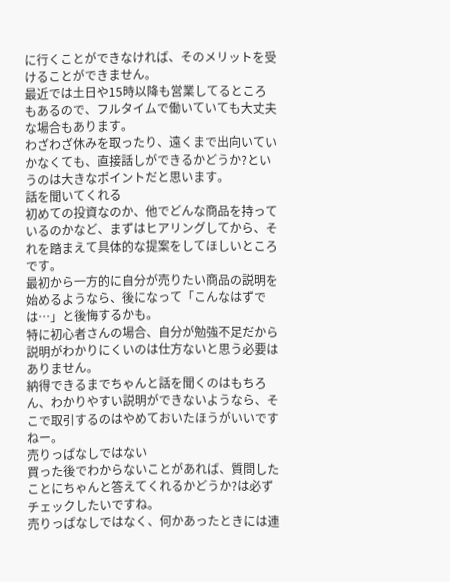に行くことができなければ、そのメリットを受けることができません。
最近では土日や15時以降も営業してるところもあるので、フルタイムで働いていても大丈夫な場合もあります。
わざわざ休みを取ったり、遠くまで出向いていかなくても、直接話しができるかどうか?というのは大きなポイントだと思います。
話を聞いてくれる
初めての投資なのか、他でどんな商品を持っているのかなど、まずはヒアリングしてから、それを踏まえて具体的な提案をしてほしいところです。
最初から一方的に自分が売りたい商品の説明を始めるようなら、後になって「こんなはずでは…」と後悔するかも。
特に初心者さんの場合、自分が勉強不足だから説明がわかりにくいのは仕方ないと思う必要はありません。
納得できるまでちゃんと話を聞くのはもちろん、わかりやすい説明ができないようなら、そこで取引するのはやめておいたほうがいいですねー。
売りっぱなしではない
買った後でわからないことがあれば、質問したことにちゃんと答えてくれるかどうか?は必ずチェックしたいですね。
売りっぱなしではなく、何かあったときには連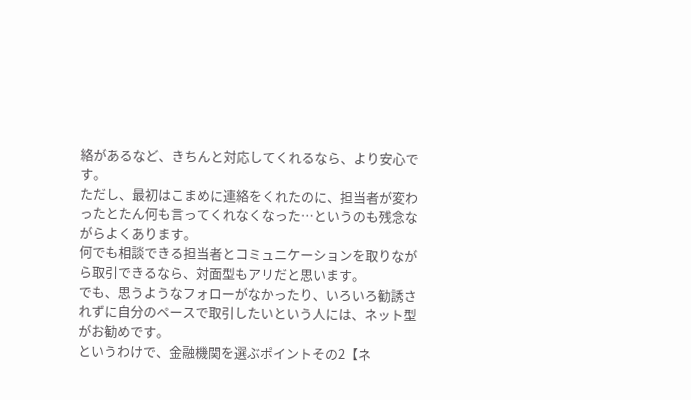絡があるなど、きちんと対応してくれるなら、より安心です。
ただし、最初はこまめに連絡をくれたのに、担当者が変わったとたん何も言ってくれなくなった…というのも残念ながらよくあります。
何でも相談できる担当者とコミュニケーションを取りながら取引できるなら、対面型もアリだと思います。
でも、思うようなフォローがなかったり、いろいろ勧誘されずに自分のペースで取引したいという人には、ネット型がお勧めです。
というわけで、金融機関を選ぶポイントその2【ネ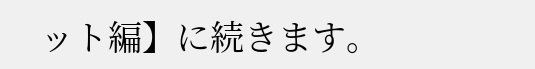ット編】に続きます。